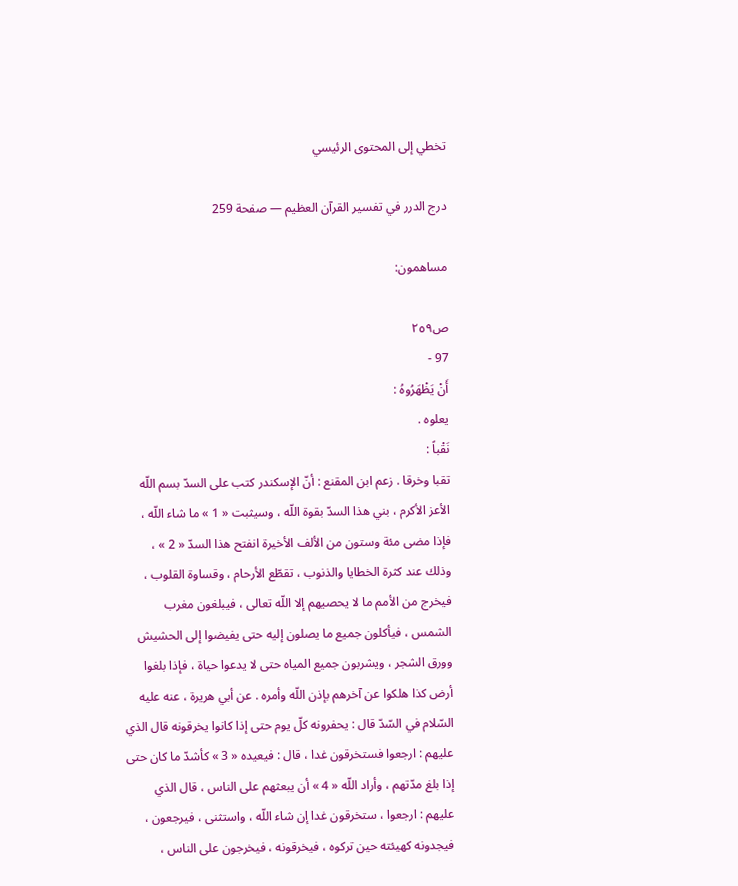تخطي إلى المحتوى الرئيسي

درج الدرر في تفسير القرآن العظيم — صفحة 259

مساهمون:

ص٢٥٩
97 -
أَنْ يَظْهَرُوهُ :
يعلوه .
نَقْباً :
تقبا وخرقا . زعم ابن المقنع : أنّ الإسكندر كتب على السدّ بسم اللّه الأعز الأكرم ، بني هذا السدّ بقوة اللّه ، وسيثبت « 1 » ما شاء اللّه ، فإذا مضى مئة وستون من الألف الأخيرة انفتح هذا السدّ « 2 » ، وذلك عند كثرة الخطايا والذنوب ، تقطّع الأرحام ، وقساوة القلوب ، فيخرج من الأمم ما لا يحصيهم إلا اللّه تعالى ، فيبلغون مغرب الشمس ، فيأكلون جميع ما يصلون إليه حتى يفيضوا إلى الحشيش وورق الشجر ، ويشربون جميع المياه حتى لا يدعوا حياة ، فإذا بلغوا أرض كذا هلكوا عن آخرهم بإذن اللّه وأمره . عن أبي هريرة ، عنه عليه السّلام في السّدّ قال : يحفرونه كلّ يوم حتى إذا كانوا يخرقونه قال الذي عليهم : ارجعوا فستخرقون غدا ، قال : فيعيده « 3 » كأشدّ ما كان حتى إذا بلغ مدّتهم ، وأراد اللّه « 4 » أن يبعثهم على الناس ، قال الذي عليهم : ارجعوا ، ستخرقون غدا إن شاء اللّه ، واستثنى ، فيرجعون ، فيجدونه كهيئته حين تركوه ، فيخرقونه ، فيخرجون على الناس ،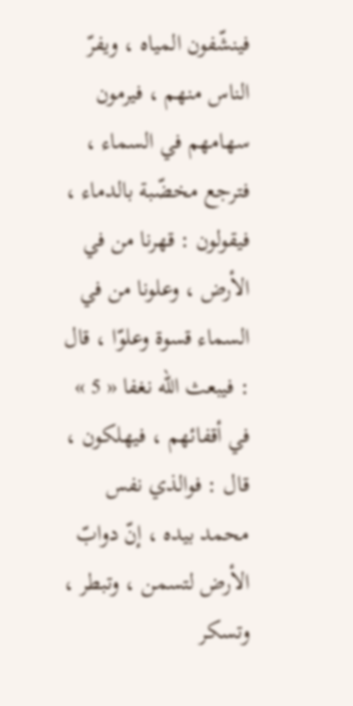فينشّفون المياه ، ويفرّ الناس منهم ، فيرمون سهامهم في السماء ، فترجع مخضّبة بالدماء ، فيقولون : قهرنا من في الأرض ، وعلونا من في السماء قسوة وعلوّا ، قال : فيبعث اللّه نغفا « 5 » في أقفائهم ، فيهلكون ، قال : فوالذي نفس محمد بيده ، إنّ دوابّ الأرض لتسمن ، وتبطر ، وتسكر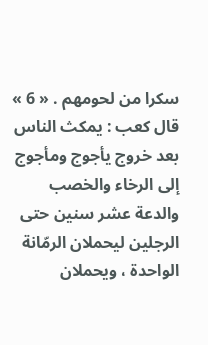سكرا من لحومهم . « 6 » قال كعب : يمكث الناس بعد خروج يأجوج ومأجوج إلى الرخاء والخصب والدعة عشر سنين حتى الرجلين ليحملان الرمّانة الواحدة ، ويحملان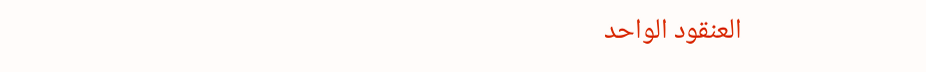العنقود الواحد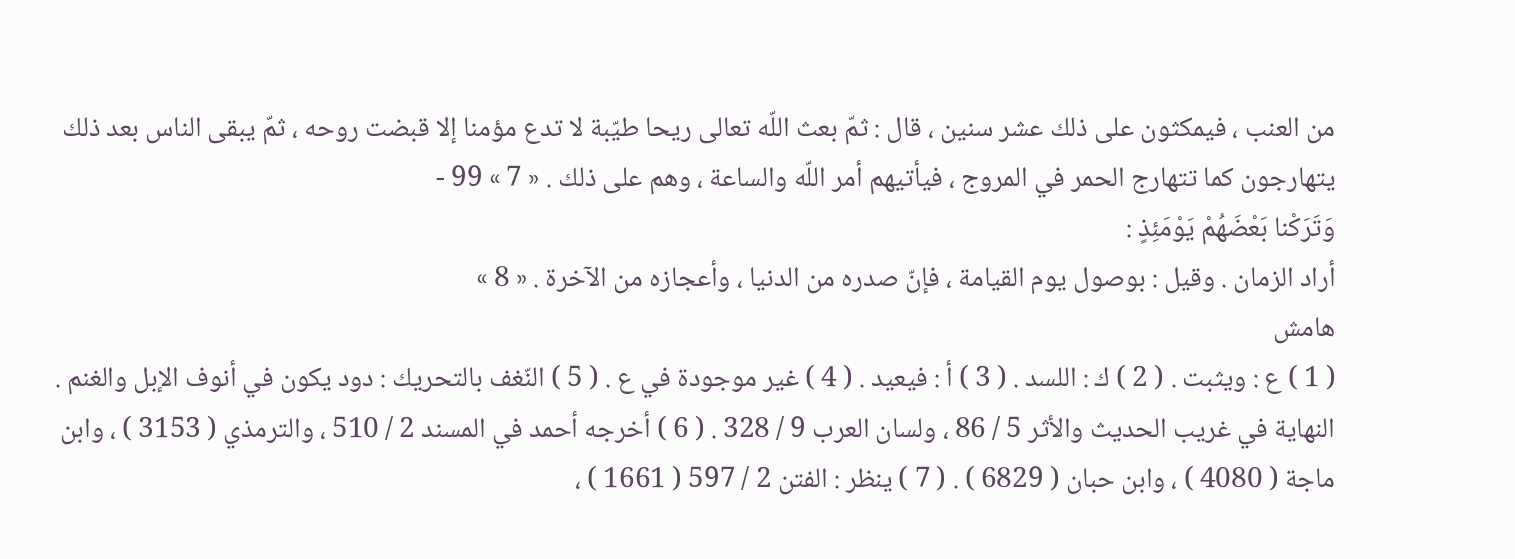من العنب ، فيمكثون على ذلك عشر سنين ، قال : ثمّ بعث اللّه تعالى ريحا طيّبة لا تدع مؤمنا إلا قبضت روحه ، ثمّ يبقى الناس بعد ذلك يتهارجون كما تتهارج الحمر في المروج ، فيأتيهم أمر اللّه والساعة ، وهم على ذلك . « 7 » 99 -
وَتَرَكْنا بَعْضَهُمْ يَوْمَئِذٍ :
أراد الزمان . وقيل : بوصول يوم القيامة ، فإنّ صدره من الدنيا ، وأعجازه من الآخرة . « 8 »
هامش
( 1 ) ع : ويثبت . ( 2 ) ك : اللسد . ( 3 ) أ : فيعيد . ( 4 ) غير موجودة في ع . ( 5 ) النّغف بالتحريك : دود يكون في أنوف الإبل والغنم . النهاية في غريب الحديث والأثر 5 / 86 ، ولسان العرب 9 / 328 . ( 6 ) أخرجه أحمد في المسند 2 / 510 ، والترمذي ( 3153 ) ، وابن ماجة ( 4080 ) ، وابن حبان ( 6829 ) . ( 7 ) ينظر : الفتن 2 / 597 ( 1661 ) ،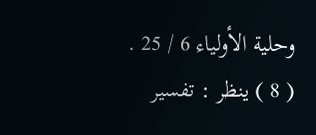وحلية الأولياء 6 / 25 . ( 8 ) ينظر : تفسير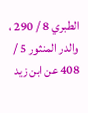الطبري 8 / 290 ، والدر المنثور 5 / 408 عن ابن زيد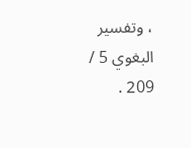، وتفسير البغوي 5 / 209 .